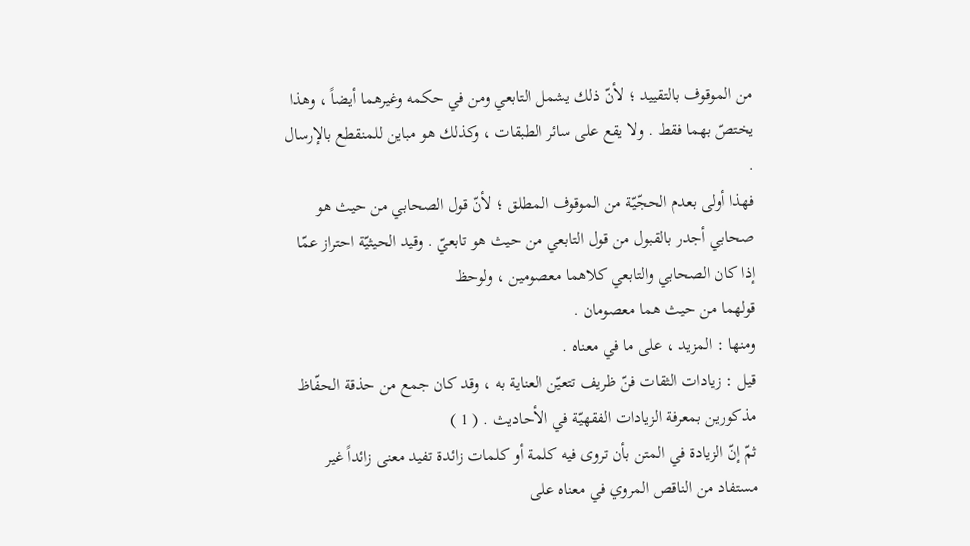من الموقوف بالتقييد ؛ لأنّ ذلك يشمل التابعي ومن في حكمه وغيرهما أيضاً ، وهذا
يختصّ بهما فقط . ولا يقع على سائر الطبقات ، وكذلك هو مباين للمنقطع بالإرسال .
فهذا أولى بعدم الحجّيّة من الموقوف المطلق ؛ لأنّ قول الصحابي من حيث هو
صحابي أجدر بالقبول من قول التابعي من حيث هو تابعيّ . وقيد الحيثيّة احتراز عمّا إذا كان الصحابي والتابعي كلاهما معصومين ، ولوحظ
قولهما من حيث هما معصومان .
ومنها : المزيد ، على ما في معناه .
قيل : زيادات الثقات فنّ ظريف تتعيّن العناية به ، وقد كان جمع من حذقة الحفّاظ
مذكورين بمعرفة الزيادات الفقهيّة في الأحاديث . ( 1 )
ثمّ إنّ الزيادة في المتن بأن تروى فيه كلمة أو كلمات زائدة تفيد معنى زائداً غير
مستفاد من الناقص المروي في معناه على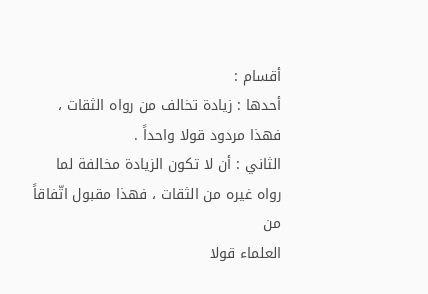أقسام :
أحدها : زيادة تخالف من رواه الثقات ، فهذا مردود قولا واحداً .
الثاني : أن لا تكون الزيادة مخالفة لما رواه غيره من الثقات ، فهذا مقبول اتّفاقاً من
العلماء قولا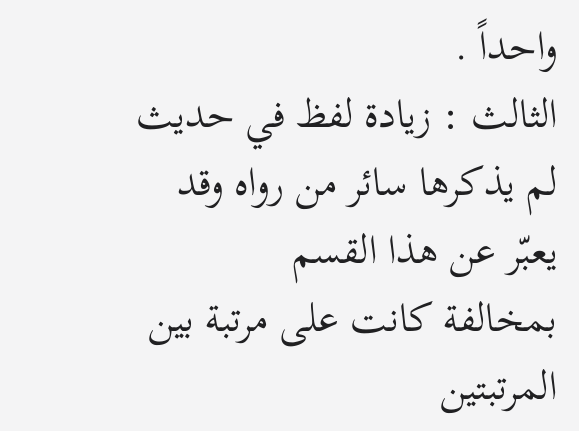واحداً .
الثالث : زيادة لفظ في حديث لم يذكرها سائر من رواه وقد يعبّر عن هذا القسم
بمخالفة كانت على مرتبة بين المرتبتين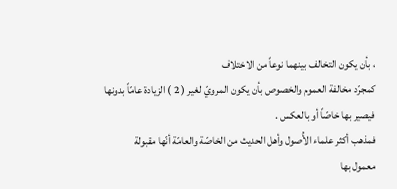، بأن يكون التخالف بينهما نوعاً من الاختلاف
كمجرّد مخالفة العموم والخصوص بأن يكون المرويّ لغير ( 2 ) الزيادة عامّاً بدونها
فيصير بها خاصّاً أو بالعكس .
فمذهب أكثر علماء الأُصول وأهل الحديث من الخاصّة والعامّة أنّها مقبولة
معمول بها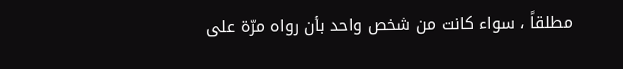مطلقاً ، سواء كانت من شخص واحد بأن رواه مرّة على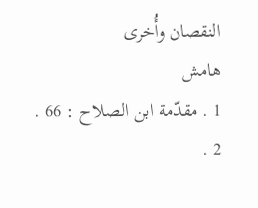النقصان وأُخرى
هامش
1 . مقدّمة ابن الصلاح : 66 .
2 .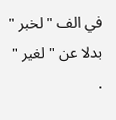في الف " لخبر " بدلا عن " لغير " .